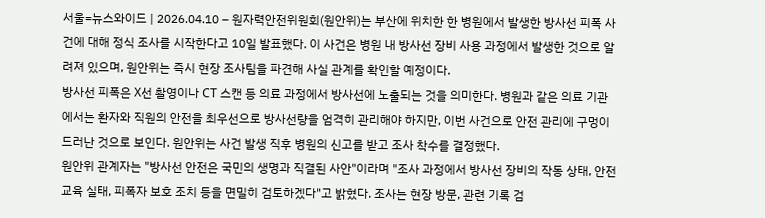서울=뉴스와이드 | 2026.04.10 – 원자력안전위원회(원안위)는 부산에 위치한 한 병원에서 발생한 방사선 피폭 사건에 대해 정식 조사를 시작한다고 10일 발표했다. 이 사건은 병원 내 방사선 장비 사용 과정에서 발생한 것으로 알려져 있으며, 원안위는 즉시 현장 조사팀을 파견해 사실 관계를 확인할 예정이다.
방사선 피폭은 X선 촬영이나 CT 스캔 등 의료 과정에서 방사선에 노출되는 것을 의미한다. 병원과 같은 의료 기관에서는 환자와 직원의 안전을 최우선으로 방사선량을 엄격히 관리해야 하지만, 이번 사건으로 안전 관리에 구멍이 드러난 것으로 보인다. 원안위는 사건 발생 직후 병원의 신고를 받고 조사 착수를 결정했다.
원안위 관계자는 "방사선 안전은 국민의 생명과 직결된 사안"이라며 "조사 과정에서 방사선 장비의 작동 상태, 안전 교육 실태, 피폭자 보호 조치 등을 면밀히 검토하겠다"고 밝혔다. 조사는 현장 방문, 관련 기록 검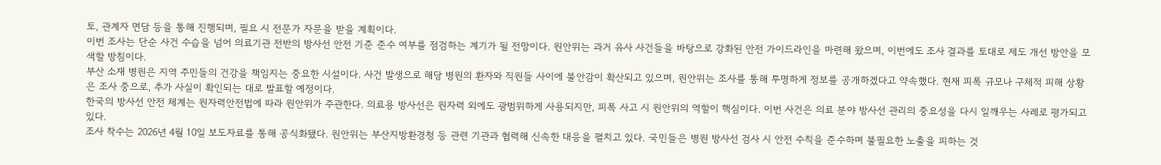토, 관계자 면담 등을 통해 진행되며, 필요 시 전문가 자문을 받을 계획이다.
이번 조사는 단순 사건 수습을 넘어 의료기관 전반의 방사선 안전 기준 준수 여부를 점검하는 계기가 될 전망이다. 원안위는 과거 유사 사건들을 바탕으로 강화된 안전 가이드라인을 마련해 왔으며, 이번에도 조사 결과를 토대로 제도 개선 방안을 모색할 방침이다.
부산 소재 병원은 지역 주민들의 건강을 책임지는 중요한 시설이다. 사건 발생으로 해당 병원의 환자와 직원들 사이에 불안감이 확산되고 있으며, 원안위는 조사를 통해 투명하게 정보를 공개하겠다고 약속했다. 현재 피폭 규모나 구체적 피해 상황은 조사 중으로, 추가 사실이 확인되는 대로 발표할 예정이다.
한국의 방사선 안전 체계는 원자력안전법에 따라 원안위가 주관한다. 의료용 방사선은 원자력 외에도 광범위하게 사용되지만, 피폭 사고 시 원안위의 역할이 핵심이다. 이번 사건은 의료 분야 방사선 관리의 중요성을 다시 일깨우는 사례로 평가되고 있다.
조사 착수는 2026년 4월 10일 보도자료를 통해 공식화됐다. 원안위는 부산지방환경청 등 관련 기관과 협력해 신속한 대응을 펼치고 있다. 국민들은 병원 방사선 검사 시 안전 수칙을 준수하며 불필요한 노출을 피하는 것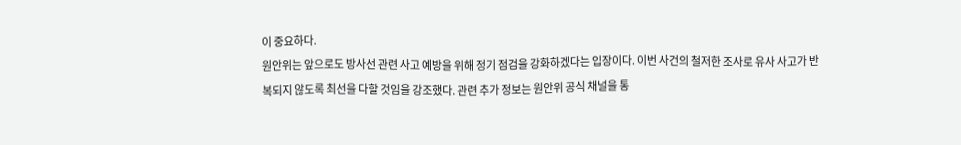이 중요하다.
원안위는 앞으로도 방사선 관련 사고 예방을 위해 정기 점검을 강화하겠다는 입장이다. 이번 사건의 철저한 조사로 유사 사고가 반복되지 않도록 최선을 다할 것임을 강조했다. 관련 추가 정보는 원안위 공식 채널을 통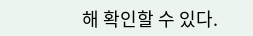해 확인할 수 있다.